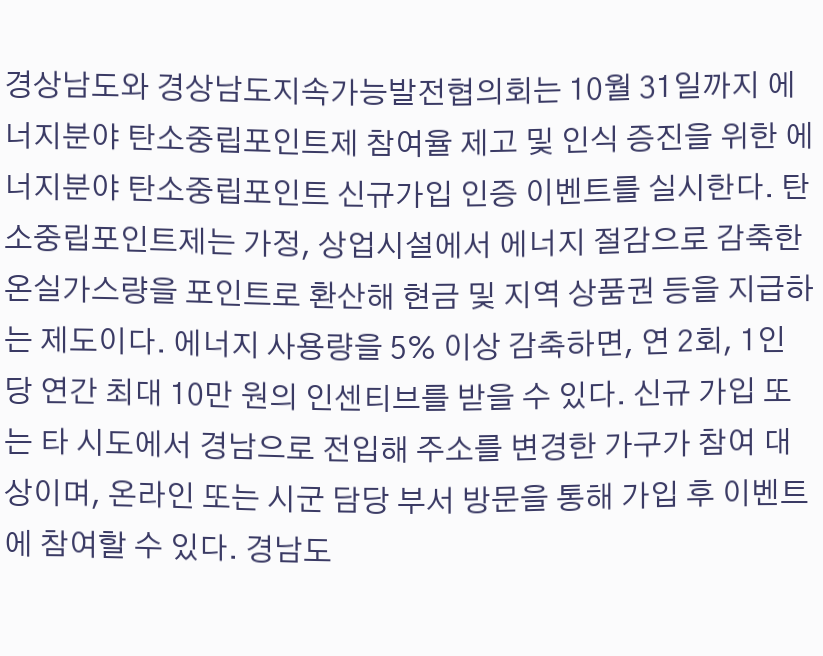경상남도와 경상남도지속가능발전협의회는 10월 31일까지 에너지분야 탄소중립포인트제 참여율 제고 및 인식 증진을 위한 에너지분야 탄소중립포인트 신규가입 인증 이벤트를 실시한다. 탄소중립포인트제는 가정, 상업시설에서 에너지 절감으로 감축한 온실가스량을 포인트로 환산해 현금 및 지역 상품권 등을 지급하는 제도이다. 에너지 사용량을 5% 이상 감축하면, 연 2회, 1인당 연간 최대 10만 원의 인센티브를 받을 수 있다. 신규 가입 또는 타 시도에서 경남으로 전입해 주소를 변경한 가구가 참여 대상이며, 온라인 또는 시군 담당 부서 방문을 통해 가입 후 이벤트에 참여할 수 있다. 경남도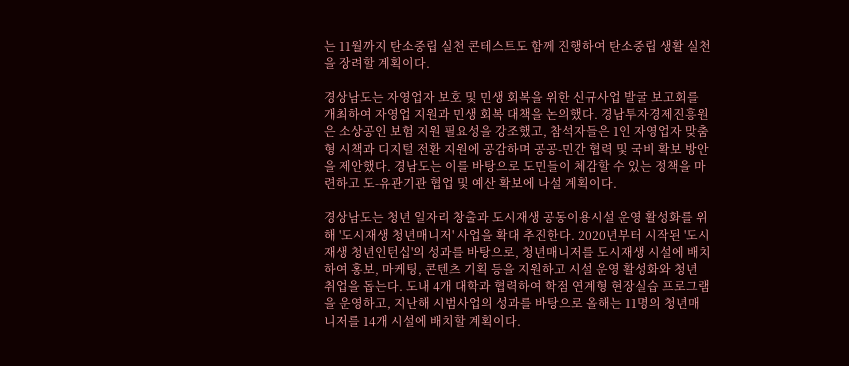는 11월까지 탄소중립 실천 콘테스트도 함께 진행하여 탄소중립 생활 실천을 장려할 계획이다.

경상남도는 자영업자 보호 및 민생 회복을 위한 신규사업 발굴 보고회를 개최하여 자영업 지원과 민생 회복 대책을 논의했다. 경남투자경제진흥원은 소상공인 보험 지원 필요성을 강조했고, 참석자들은 1인 자영업자 맞춤형 시책과 디지털 전환 지원에 공감하며 공공-민간 협력 및 국비 확보 방안을 제안했다. 경남도는 이를 바탕으로 도민들이 체감할 수 있는 정책을 마련하고 도-유관기관 협업 및 예산 확보에 나설 계획이다.

경상남도는 청년 일자리 창출과 도시재생 공동이용시설 운영 활성화를 위해 '도시재생 청년매니저' 사업을 확대 추진한다. 2020년부터 시작된 '도시재생 청년인턴십'의 성과를 바탕으로, 청년매니저를 도시재생 시설에 배치하여 홍보, 마케팅, 콘텐츠 기획 등을 지원하고 시설 운영 활성화와 청년 취업을 돕는다. 도내 4개 대학과 협력하여 학점 연계형 현장실습 프로그램을 운영하고, 지난해 시범사업의 성과를 바탕으로 올해는 11명의 청년매니저를 14개 시설에 배치할 계획이다.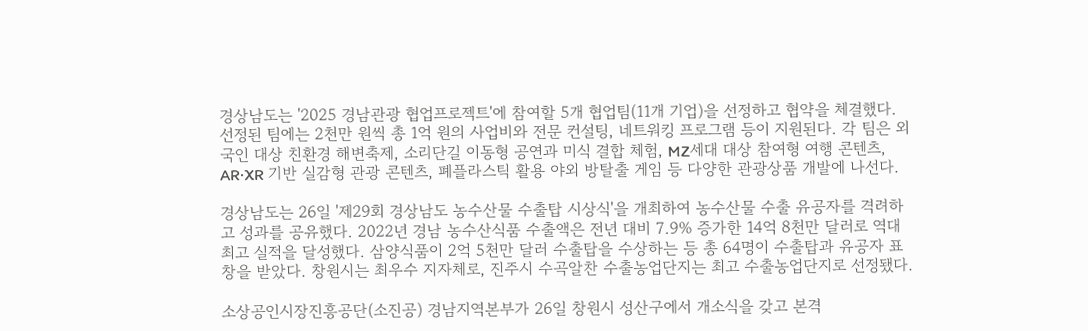경상남도는 '2025 경남관광 협업프로젝트'에 참여할 5개 협업팀(11개 기업)을 선정하고 협약을 체결했다. 선정된 팀에는 2천만 원씩 총 1억 원의 사업비와 전문 컨설팅, 네트워킹 프로그램 등이 지원된다. 각 팀은 외국인 대상 친환경 해변축제, 소리단길 이동형 공연과 미식 결합 체험, MZ세대 대상 참여형 여행 콘텐츠, AR·XR 기반 실감형 관광 콘텐츠, 폐플라스틱 활용 야외 방탈출 게임 등 다양한 관광상품 개발에 나선다.

경상남도는 26일 '제29회 경상남도 농수산물 수출탑 시상식'을 개최하여 농수산물 수출 유공자를 격려하고 성과를 공유했다. 2022년 경남 농수산식품 수출액은 전년 대비 7.9% 증가한 14억 8천만 달러로 역대 최고 실적을 달성했다. 삼양식품이 2억 5천만 달러 수출탑을 수상하는 등 총 64명이 수출탑과 유공자 표창을 받았다. 창원시는 최우수 지자체로, 진주시 수곡알찬 수출농업단지는 최고 수출농업단지로 선정됐다.

소상공인시장진흥공단(소진공) 경남지역본부가 26일 창원시 성산구에서 개소식을 갖고 본격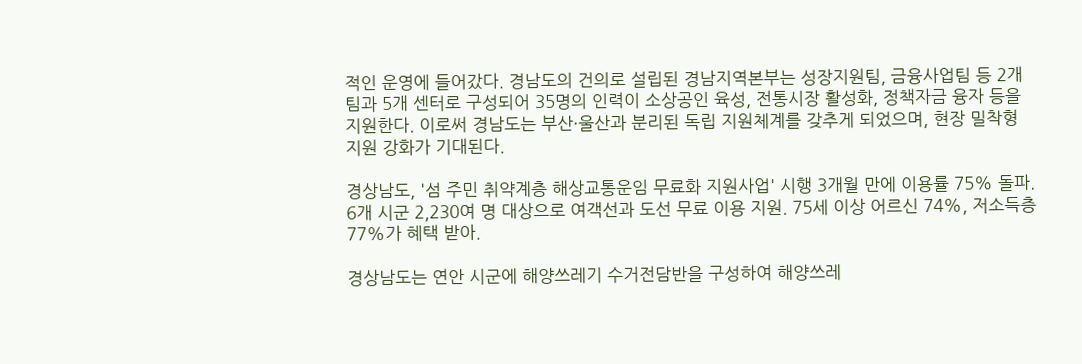적인 운영에 들어갔다. 경남도의 건의로 설립된 경남지역본부는 성장지원팀, 금융사업팀 등 2개 팀과 5개 센터로 구성되어 35명의 인력이 소상공인 육성, 전통시장 활성화, 정책자금 융자 등을 지원한다. 이로써 경남도는 부산·울산과 분리된 독립 지원체계를 갖추게 되었으며, 현장 밀착형 지원 강화가 기대된다.

경상남도, '섬 주민 취약계층 해상교통운임 무료화 지원사업' 시행 3개월 만에 이용률 75% 돌파. 6개 시군 2,230여 명 대상으로 여객선과 도선 무료 이용 지원. 75세 이상 어르신 74%, 저소득층 77%가 혜택 받아.

경상남도는 연안 시군에 해양쓰레기 수거전담반을 구성하여 해양쓰레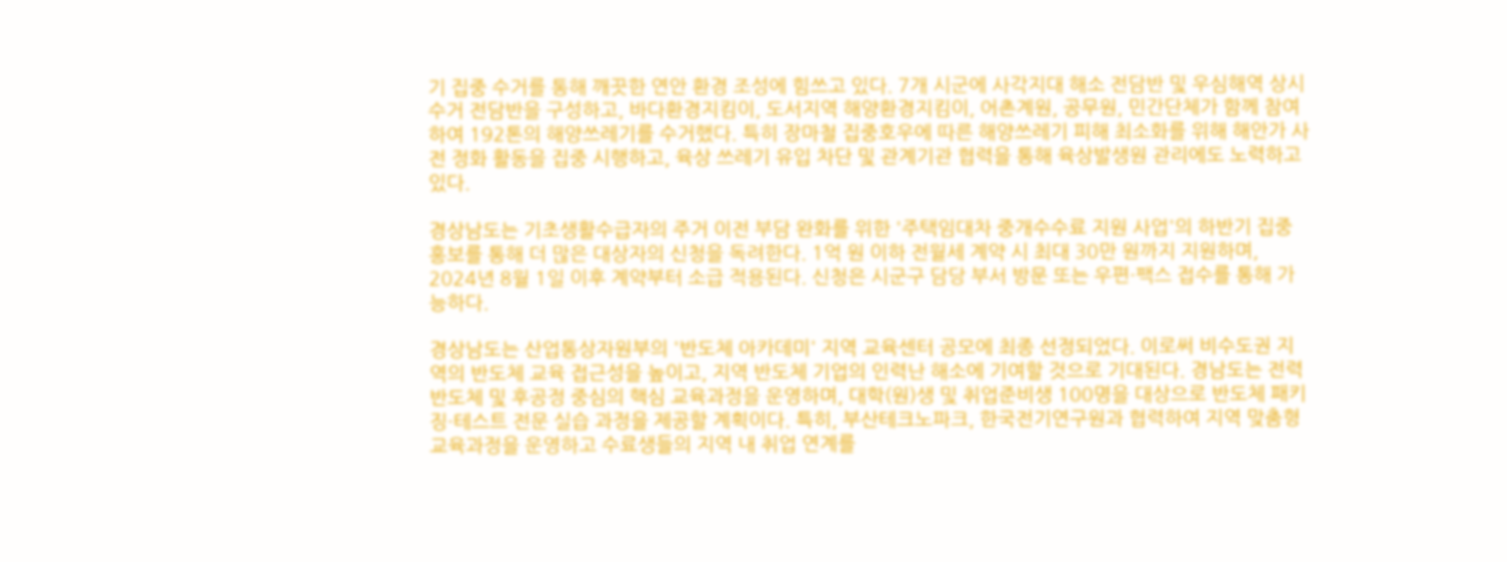기 집중 수거를 통해 깨끗한 연안 환경 조성에 힘쓰고 있다. 7개 시군에 사각지대 해소 전담반 및 우심해역 상시 수거 전담반을 구성하고, 바다환경지킴이, 도서지역 해양환경지킴이, 어촌계원, 공무원, 민간단체가 함께 참여하여 192톤의 해양쓰레기를 수거했다. 특히 장마철 집중호우에 따른 해양쓰레기 피해 최소화를 위해 해안가 사전 정화 활동을 집중 시행하고, 육상 쓰레기 유입 차단 및 관계기관 협력을 통해 육상발생원 관리에도 노력하고 있다.

경상남도는 기초생활수급자의 주거 이전 부담 완화를 위한 '주택임대차 중개수수료 지원 사업'의 하반기 집중 홍보를 통해 더 많은 대상자의 신청을 독려한다. 1억 원 이하 전월세 계약 시 최대 30만 원까지 지원하며, 2024년 8월 1일 이후 계약부터 소급 적용된다. 신청은 시군구 담당 부서 방문 또는 우편·팩스 접수를 통해 가능하다.

경상남도는 산업통상자원부의 '반도체 아카데미' 지역 교육센터 공모에 최종 선정되었다. 이로써 비수도권 지역의 반도체 교육 접근성을 높이고, 지역 반도체 기업의 인력난 해소에 기여할 것으로 기대된다. 경남도는 전력반도체 및 후공정 중심의 핵심 교육과정을 운영하며, 대학(원)생 및 취업준비생 100명을 대상으로 반도체 패키징·테스트 전문 실습 과정을 제공할 계획이다. 특히, 부산테크노파크, 한국전기연구원과 협력하여 지역 맞춤형 교육과정을 운영하고 수료생들의 지역 내 취업 연계를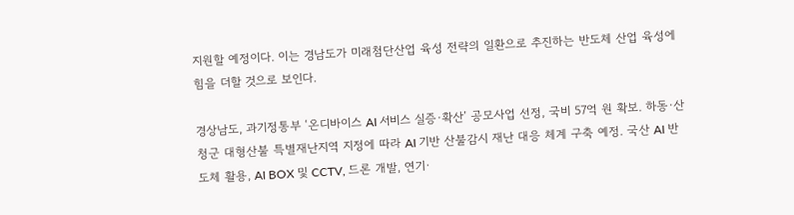지원할 예정이다. 이는 경남도가 미래첨단산업 육성 전략의 일환으로 추진하는 반도체 산업 육성에 힘을 더할 것으로 보인다.

경상남도, 과기정통부 ‘온디바이스 AI 서비스 실증·확산’ 공모사업 선정, 국비 57억 원 확보. 하동·산청군 대형산불 특별재난지역 지정에 따라 AI 기반 산불감시 재난 대응 체계 구축 예정. 국산 AI 반도체 활용, AI BOX 및 CCTV, 드론 개발, 연기·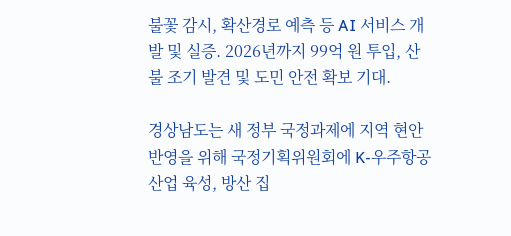불꽃 감시, 확산경로 예측 등 AI 서비스 개발 및 실증. 2026년까지 99억 원 투입, 산불 조기 발견 및 도민 안전 확보 기대.

경상남도는 새 정부 국정과제에 지역 현안 반영을 위해 국정기획위원회에 K-우주항공 산업 육성, 방산 집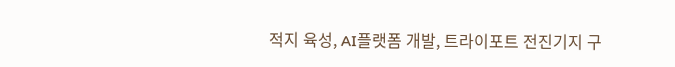적지 육성, AI플랫폼 개발, 트라이포트 전진기지 구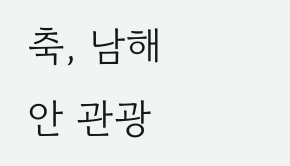축, 남해안 관광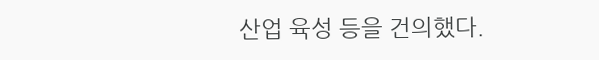산업 육성 등을 건의했다.